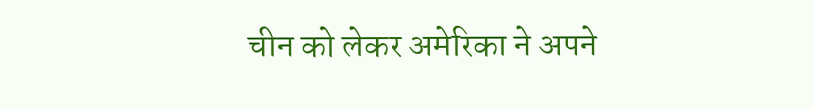चीन को लेकर अमेरिका ने अपने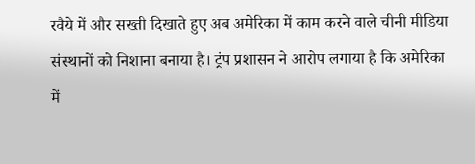रवैये में और सख्ती दिखाते हुए अब अमेरिका में काम करने वाले चीनी मीडिया संस्थानों को निशाना बनाया है। ट्रंप प्रशासन ने आरोप लगाया है कि अमेरिका में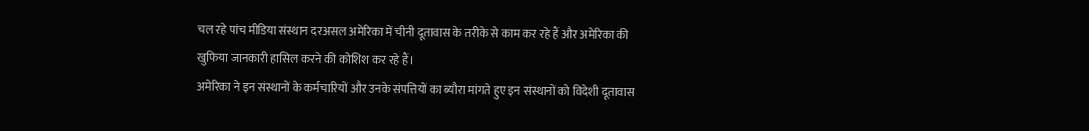चल रहे पांच मीडिया संस्थान दरअसल अमेरिका में चीनी दूतावास के तरीके से काम कर रहे हैं और अमेरिका की खुफिया जानकारी हासिल करने की कोशिश कर रहे हैं।
अमेरिका ने इन संस्थानों के कर्मचारियों और उनके संपत्तियों का ब्यौरा मांगते हुए इन संस्थानों को विदेशी दूतावास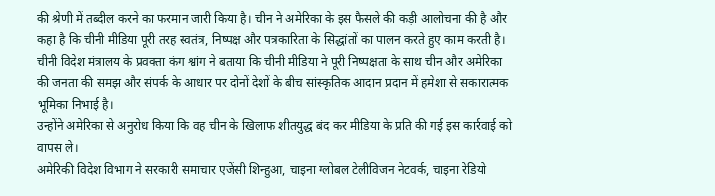की श्रेणी में तब्दील करने का फरमान जारी किया है। चीन ने अमेरिका के इस फैसले की कड़ी आलोचना की है और कहा है कि चीनी मीडिया पूरी तरह स्वतंत्र, निष्पक्ष और पत्रकारिता के सिद्धांतों का पालन करते हुए काम करती है।
चीनी विदेश मंत्रालय के प्रवक्ता कंग श्वांग ने बताया कि चीनी मीडिया ने पूरी निष्पक्षता के साथ चीन और अमेरिका की जनता की समझ और संपर्क के आधार पर दोनों देशों के बीच सांस्कृतिक आदान प्रदान में हमेशा से सकारात्मक भूमिका निभाई है।
उन्होंने अमेरिका से अनुरोध किया कि वह चीन के खिलाफ शीतयुद्ध बंद कर मीडिया के प्रति की गई इस कार्रवाई को वापस ले।
अमेरिकी विदेश विभाग ने सरकारी समाचार एजेंसी शिन्हुआ, चाइना ग्लोबल टेलीविजन नेटवर्क, चाइना रेडियो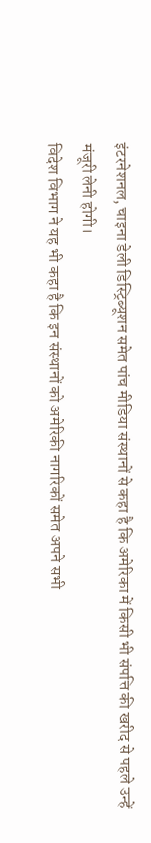इंटरनेशनल, चाइना डेली डिस्ट्रिब्यूशन समेत पांच मीडिया संस्थानों से कहा है कि अमेरिका में किसी भी संपत्ति की खरीद से पहले उन्हें मंजूरी लेनी होगी।
विदेश विभाग ने यह भी कहा है कि इन संस्थानों को अमेरिकी नागरिकों समेत अपने सभी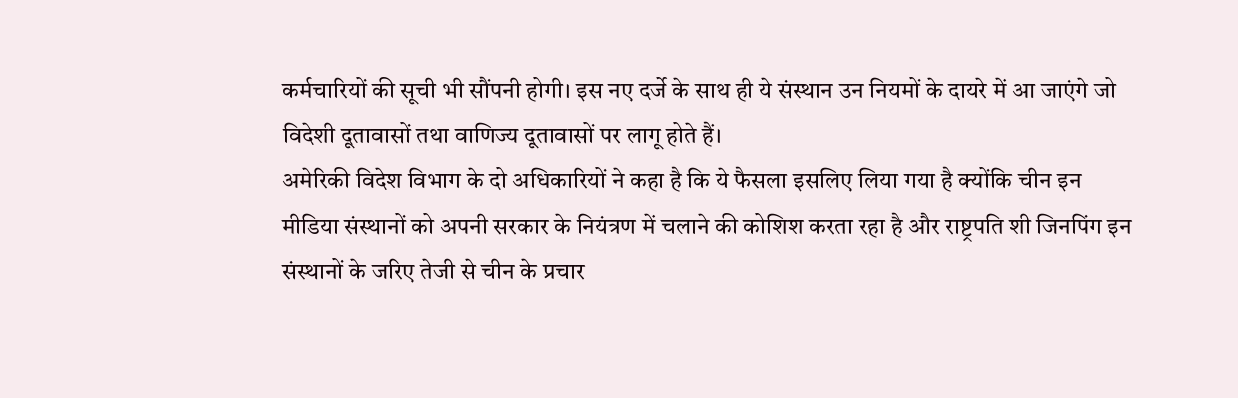कर्मचारियों की सूची भी सौंपनी होगी। इस नए दर्जे के साथ ही ये संस्थान उन नियमों के दायरे में आ जाएंगे जो विदेशी दूतावासों तथा वाणिज्य दूतावासों पर लागू होते हैं।
अमेरिकी विदेश विभाग के दो अधिकारियों ने कहा है कि ये फैसला इसलिए लिया गया है क्योंकि चीन इन मीडिया संस्थानों को अपनी सरकार के नियंत्रण में चलाने की कोशिश करता रहा है और राष्ट्रपति शी जिनपिंग इन संस्थानों के जरिए तेजी से चीन के प्रचार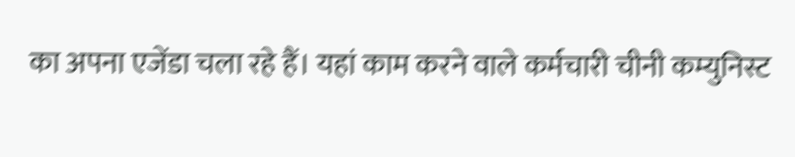का अपना एजेंडा चला रहे हैं। यहां काम करने वाले कर्मचारी चीनी कम्युनिस्ट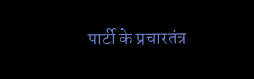पार्टी के प्रचारतंत्र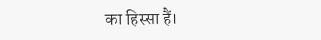का हिस्सा हैं।